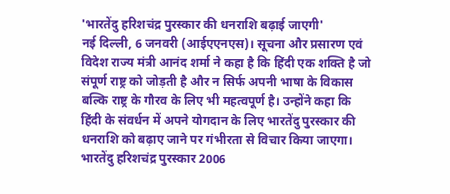'भारतेंदु हरिशचंद्र पुरस्कार की धनराशि बढ़ाई जाएगी'
नई दिल्ली, 6 जनवरी (आईएएनएस)। सूचना और प्रसारण एवं विदेश राज्य मंत्री आनंद शर्मा ने कहा है कि हिंदी एक शक्ति है जो संपूर्ण राष्ट्र को जोड़ती है और न सिर्फ अपनी भाषा के विकास बल्कि राष्ट्र के गौरव के लिए भी महत्वपूर्ण है। उन्होंने कहा कि हिंदी के संवर्धन में अपने योगदान के लिए भारतेंदु पुरस्कार की धनराशि को बढ़ाए जाने पर गंभीरता से विचार किया जाएगा।
भारतेंदु हरिशचंद्र पुरस्कार 2006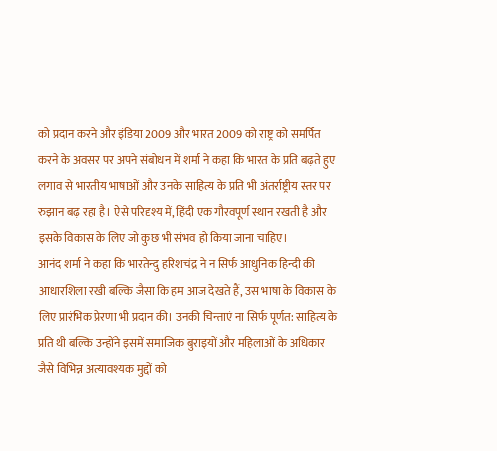को प्रदान करने और इंडिया 2009 और भारत 2009 को राष्ट्र को समर्पित करने के अवसर पर अपने संबोधन में शर्मा ने कहा कि भारत के प्रति बढ़ते हुए लगाव से भारतीय भाषाओं और उनके साहित्य के प्रति भी अंतर्राष्ट्रीय स्तर पर रुझान बढ़ रहा है। ऐसे परिदृश्य में, हिंदी एक गौरवपूर्ण स्थान रखती है और इसके विकास के लिए जो कुछ भी संभव हो किया जाना चाहिए।
आनंद शर्मा ने कहा कि भारतेन्दु हरिशचंद्र ने न सिर्फ आधुनिक हिन्दी की आधारशिला रखी बल्कि जैसा कि हम आज देखते हैं, उस भाषा के विकास के लिए प्रारंभिक प्रेरणा भी प्रदान की। उनकी चिन्ताएं ना सिर्फ पूर्णत: साहित्य के प्रति थी बल्कि उन्होंने इसमें समाजिक बुराइयों और महिलाओं के अधिकार जैसे विभिन्न अत्यावश्यक मुद्दों को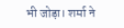भी जोड़ा। शर्मा ने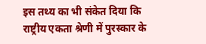इस तथ्य का भी संकेत दिया कि राष्ट्रीय एकता श्रेणी में पुरस्कार के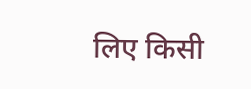लिए किसी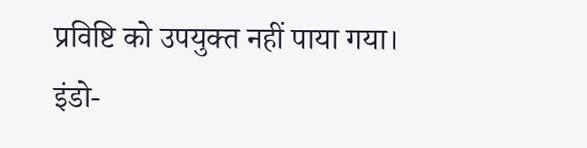प्रविष्टि को उपयुक्त नहीं पाया गया।
इंडो-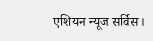एशियन न्यूज सर्विस।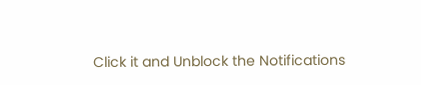Click it and Unblock the Notifications